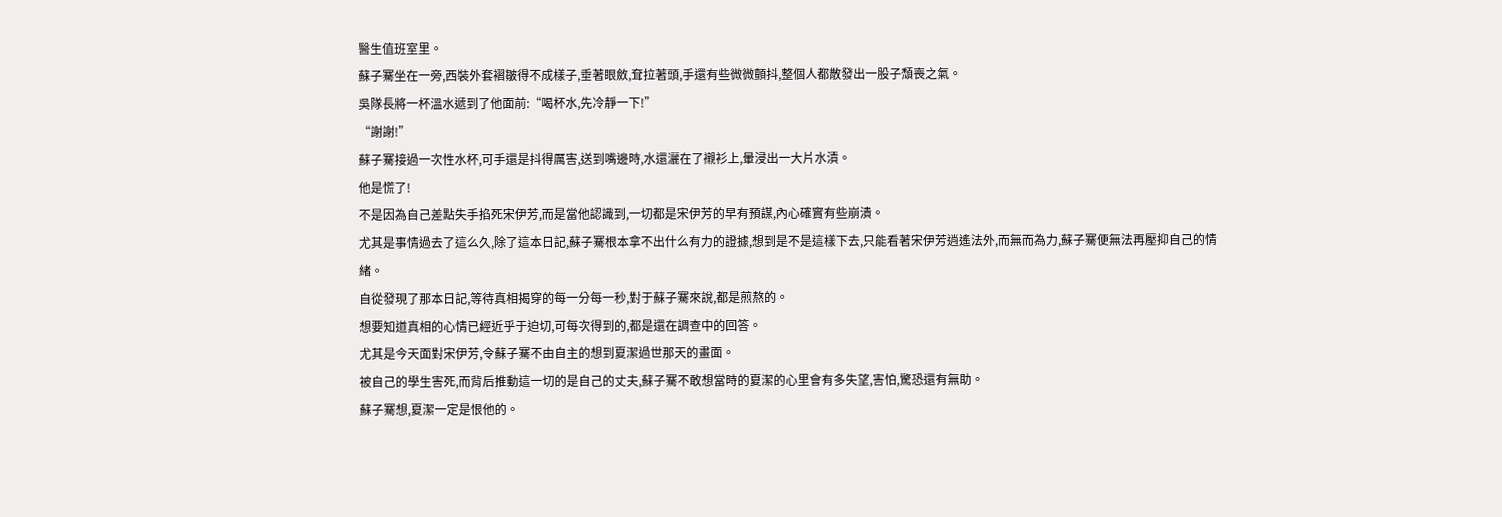醫生值班室里。
蘇子騫坐在一旁,西裝外套褶皺得不成樣子,垂著眼斂,耷拉著頭,手還有些微微顫抖,整個人都散發出一股子頹喪之氣。
吳隊長將一杯溫水遞到了他面前:“喝杯水,先冷靜一下!”
“謝謝!”
蘇子騫接過一次性水杯,可手還是抖得厲害,送到嘴邊時,水還灑在了襯衫上,暈浸出一大片水漬。
他是慌了!
不是因為自己差點失手掐死宋伊芳,而是當他認識到,一切都是宋伊芳的早有預謀,內心確實有些崩潰。
尤其是事情過去了這么久,除了這本日記,蘇子騫根本拿不出什么有力的證據,想到是不是這樣下去,只能看著宋伊芳逍遙法外,而無而為力,蘇子騫便無法再壓抑自己的情緒。
自從發現了那本日記,等待真相揭穿的每一分每一秒,對于蘇子騫來說,都是煎熬的。
想要知道真相的心情已經近乎于迫切,可每次得到的,都是還在調查中的回答。
尤其是今天面對宋伊芳,令蘇子騫不由自主的想到夏潔過世那天的畫面。
被自己的學生害死,而背后推動這一切的是自己的丈夫,蘇子騫不敢想當時的夏潔的心里會有多失望,害怕,驚恐還有無助。
蘇子騫想,夏潔一定是恨他的。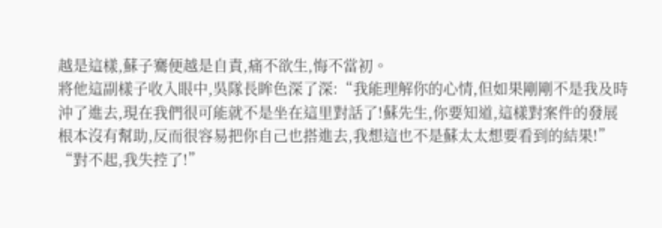越是這樣,蘇子騫便越是自責,痛不欲生,悔不當初。
將他這副樣子收入眼中,吳隊長眸色深了深:“我能理解你的心情,但如果剛剛不是我及時沖了進去,現在我們很可能就不是坐在這里對話了!蘇先生,你要知道,這樣對案件的發展根本沒有幫助,反而很容易把你自己也搭進去,我想這也不是蘇太太想要看到的結果!”
“對不起,我失控了!”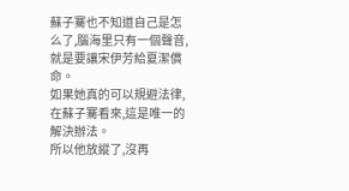蘇子騫也不知道自己是怎么了,腦海里只有一個聲音,就是要讓宋伊芳給夏潔償命。
如果她真的可以規避法律,在蘇子騫看來,這是唯一的解決辦法。
所以他放縱了,沒再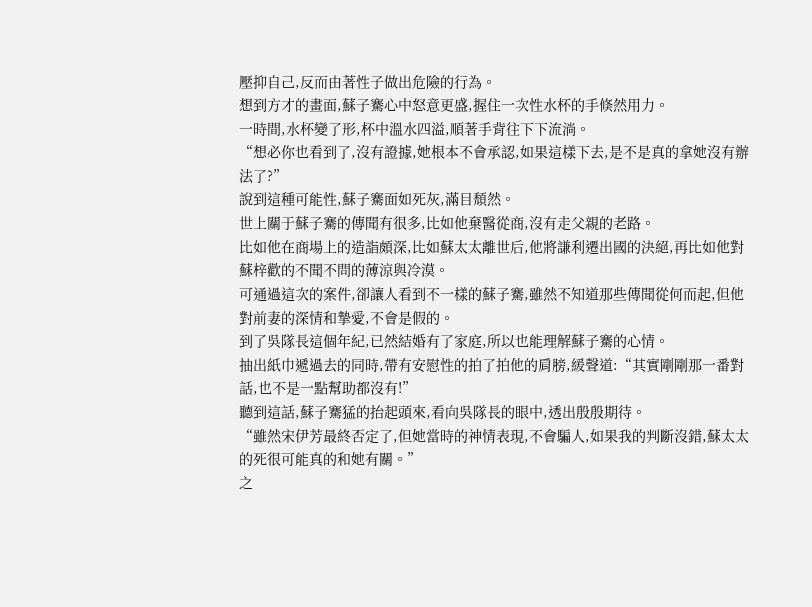壓抑自己,反而由著性子做出危險的行為。
想到方才的畫面,蘇子騫心中怒意更盛,握住一次性水杯的手倏然用力。
一時間,水杯變了形,杯中溫水四溢,順著手背往下下流淌。
“想必你也看到了,沒有證據,她根本不會承認,如果這樣下去,是不是真的拿她沒有辦法了?”
說到這種可能性,蘇子騫面如死灰,滿目頹然。
世上關于蘇子騫的傳聞有很多,比如他棄醫從商,沒有走父親的老路。
比如他在商場上的造詣頗深,比如蘇太太離世后,他將謙利遷出國的決絕,再比如他對蘇梓歡的不聞不問的薄涼與冷漠。
可通過這次的案件,卻讓人看到不一樣的蘇子騫,雖然不知道那些傳聞從何而起,但他對前妻的深情和摯愛,不會是假的。
到了吳隊長這個年紀,已然結婚有了家庭,所以也能理解蘇子騫的心情。
抽出紙巾遞過去的同時,帶有安慰性的拍了拍他的肩膀,緩聲道:“其實剛剛那一番對話,也不是一點幫助都沒有!”
聽到這話,蘇子騫猛的抬起頭來,看向吳隊長的眼中,透出殷殷期待。
“雖然宋伊芳最終否定了,但她當時的神情表現,不會騙人,如果我的判斷沒錯,蘇太太的死很可能真的和她有關。”
之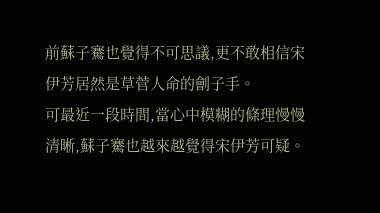前蘇子騫也覺得不可思議,更不敢相信宋伊芳居然是草菅人命的劊子手。
可最近一段時間,當心中模糊的條理慢慢清晰,蘇子騫也越來越覺得宋伊芳可疑。